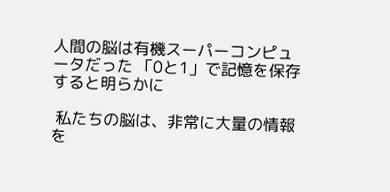人間の脳は有機スーパーコンピュータだった 「0と1」で記憶を保存すると明らかに

 私たちの脳は、非常に大量の情報を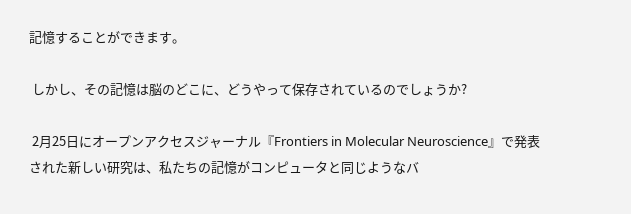記憶することができます。

 しかし、その記憶は脳のどこに、どうやって保存されているのでしょうか?

 2月25日にオープンアクセスジャーナル『Frontiers in Molecular Neuroscience』で発表された新しい研究は、私たちの記憶がコンピュータと同じようなバ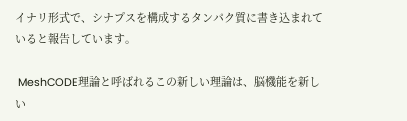イナリ形式で、シナプスを構成するタンパク質に書き込まれていると報告しています。

 MeshCODE理論と呼ばれるこの新しい理論は、脳機能を新しい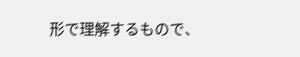形で理解するもので、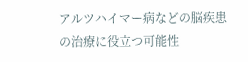アルツハイマー病などの脳疾患の治療に役立つ可能性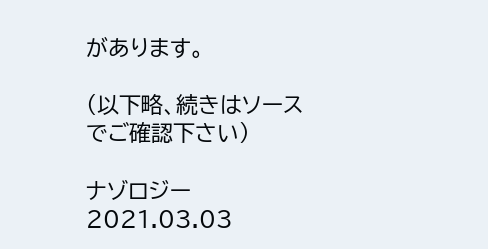があります。

(以下略、続きはソースでご確認下さい)

ナゾロジー 2021.03.03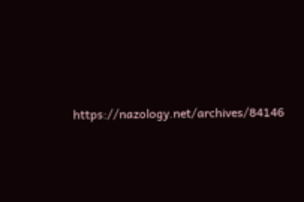https://nazology.net/archives/84146